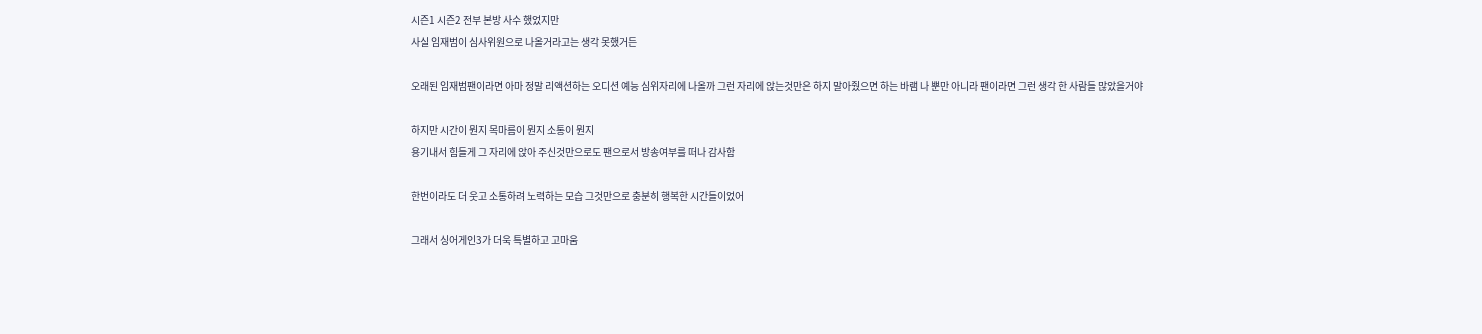시즌1 시즌2 전부 본방 사수 했었지만
사실 임재범이 심사위원으로 나올거라고는 생각 못했거든

오래된 임재범팬이라면 아마 정말 리액션하는 오디션 예능 심위자리에 나올까 그런 자리에 앉는것만은 하지 말아줬으면 하는 바램 나 뿐만 아니라 팬이라면 그런 생각 한 사람들 많았을거야

하지만 시간이 뭔지 목마름이 뭔지 소통이 뭔지
용기내서 힘들게 그 자리에 앉아 주신것만으로도 팬으로서 방송여부를 떠나 감사함

한번이라도 더 웃고 소통하려 노력하는 모습 그것만으로 충분히 행복한 시간들이었어

그래서 싱어게인3가 더욱 특별하고 고마움